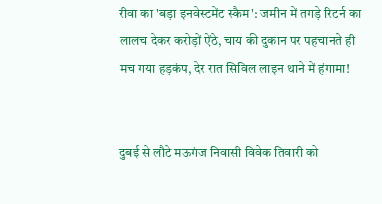रीवा का 'बड़ा इनवेस्टमेंट स्कैम': जमीन में तगड़े रिटर्न का लालच देकर करोड़ों ऐंठे, चाय की दुकान पर पहचानते ही मच गया हड़कंप, देर रात सिविल लाइन थाने में हंगामा!


दुबई से लौटे मऊगंज निवासी विवेक तिवारी को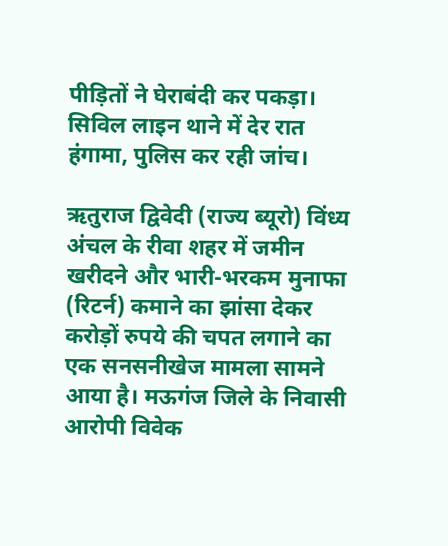पीड़ितों ने घेराबंदी कर पकड़ा। सिविल लाइन थाने में देर रात हंगामा, पुलिस कर रही जांच।

ऋतुराज द्विवेदी (राज्य ब्यूरो) विंध्य अंचल के रीवा शहर में जमीन खरीदने और भारी-भरकम मुनाफा (रिटर्न) कमाने का झांसा देकर करोड़ों रुपये की चपत लगाने का एक सनसनीखेज मामला सामने आया है। मऊगंज जिले के निवासी आरोपी विवेक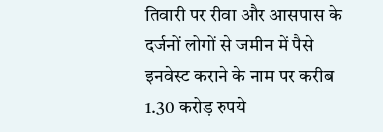तिवारी पर रीवा और आसपास के दर्जनों लोगों से जमीन में पैसे इनवेस्ट कराने के नाम पर करीब 1.30 करोड़ रुपये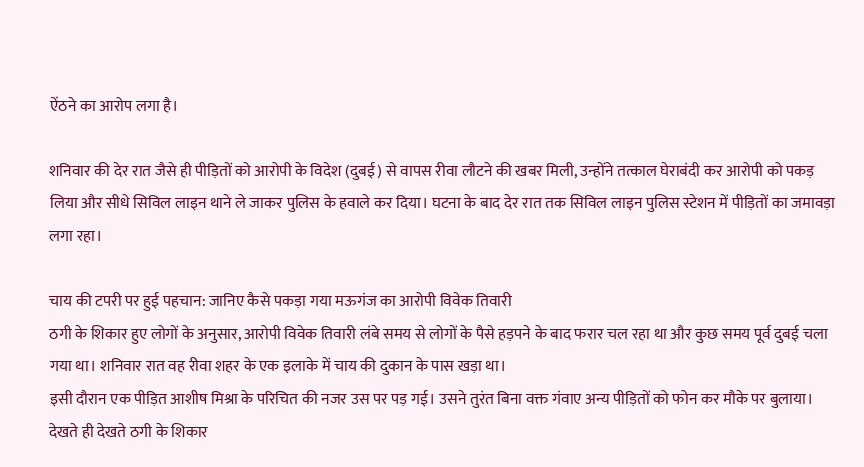ऐंठने का आरोप लगा है।

शनिवार की देर रात जैसे ही पीड़ितों को आरोपी के विदेश (दुबई) से वापस रीवा लौटने की खबर मिली, उन्होंने तत्काल घेराबंदी कर आरोपी को पकड़ लिया और सीधे सिविल लाइन थाने ले जाकर पुलिस के हवाले कर दिया। घटना के बाद देर रात तक सिविल लाइन पुलिस स्टेशन में पीड़ितों का जमावड़ा लगा रहा।

चाय की टपरी पर हुई पहचान: जानिए कैसे पकड़ा गया मऊगंज का आरोपी विवेक तिवारी
ठगी के शिकार हुए लोगों के अनुसार, आरोपी विवेक तिवारी लंबे समय से लोगों के पैसे हड़पने के बाद फरार चल रहा था और कुछ समय पूर्व दुबई चला गया था। शनिवार रात वह रीवा शहर के एक इलाके में चाय की दुकान के पास खड़ा था।
इसी दौरान एक पीड़ित आशीष मिश्रा के परिचित की नजर उस पर पड़ गई। उसने तुरंत बिना वक्त गंवाए अन्य पीड़ितों को फोन कर मौके पर बुलाया। देखते ही देखते ठगी के शिकार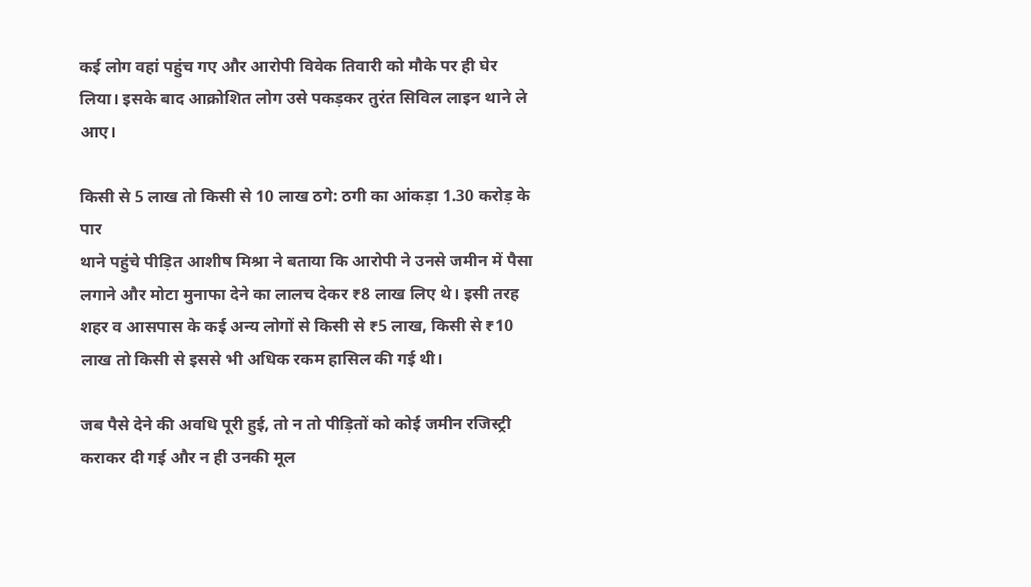कई लोग वहां पहुंच गए और आरोपी विवेक तिवारी को मौके पर ही घेर लिया। इसके बाद आक्रोशित लोग उसे पकड़कर तुरंत सिविल लाइन थाने ले आए।

किसी से 5 लाख तो किसी से 10 लाख ठगे: ठगी का आंकड़ा 1.30 करोड़ के पार
थाने पहुंचे पीड़ित आशीष मिश्रा ने बताया कि आरोपी ने उनसे जमीन में पैसा लगाने और मोटा मुनाफा देने का लालच देकर ₹8 लाख लिए थे। इसी तरह शहर व आसपास के कई अन्य लोगों से किसी से ₹5 लाख, किसी से ₹10 लाख तो किसी से इससे भी अधिक रकम हासिल की गई थी।

जब पैसे देने की अवधि पूरी हुई, तो न तो पीड़ितों को कोई जमीन रजिस्ट्री कराकर दी गई और न ही उनकी मूल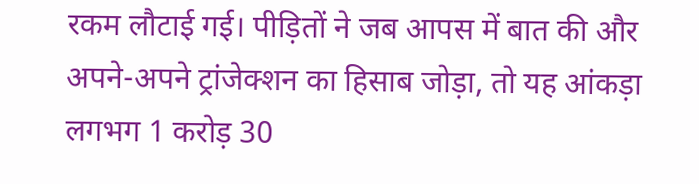रकम लौटाई गई। पीड़ितों ने जब आपस में बात की और अपने-अपने ट्रांजेक्शन का हिसाब जोड़ा, तो यह आंकड़ा लगभग 1 करोड़ 30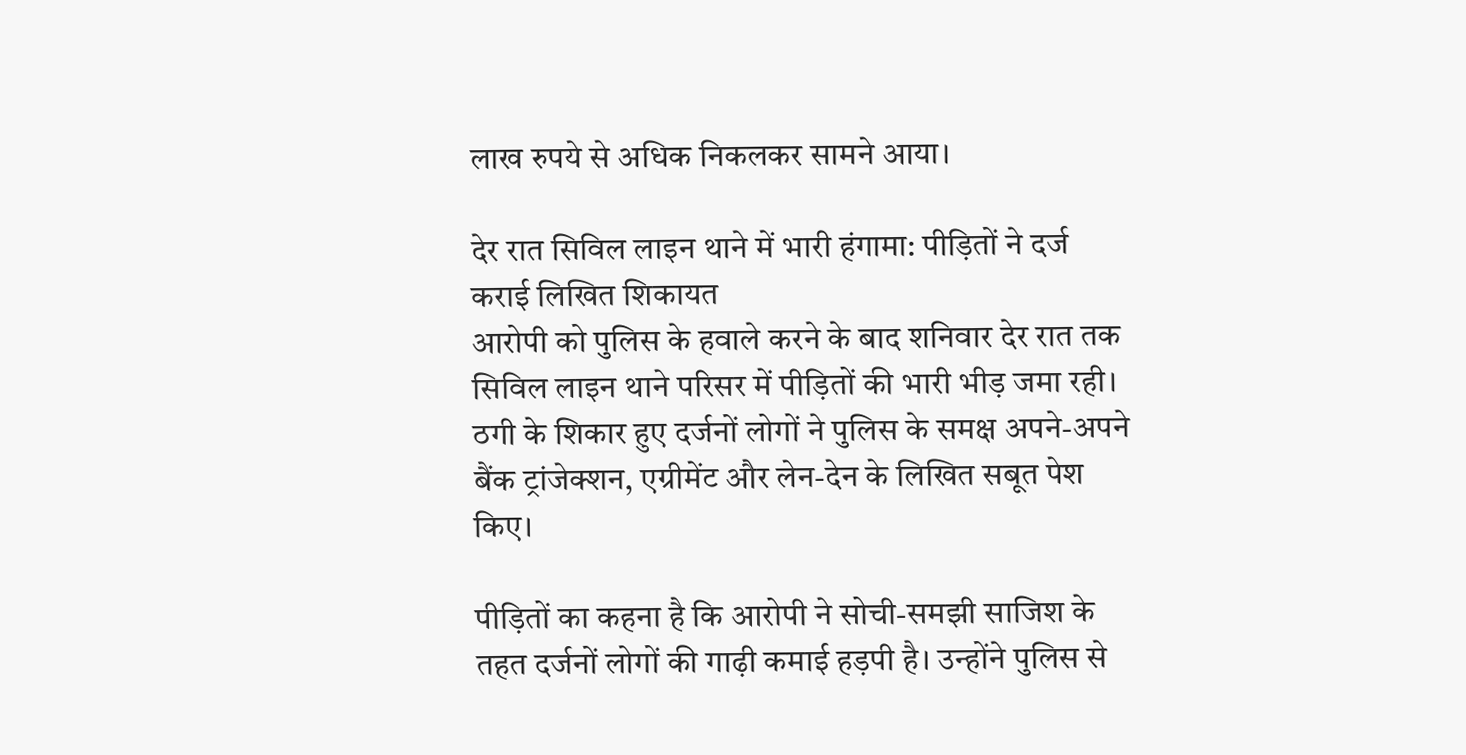लाख रुपये से अधिक निकलकर सामने आया।

देर रात सिविल लाइन थाने में भारी हंगामा: पीड़ितों ने दर्ज कराई लिखित शिकायत
आरोपी को पुलिस के हवाले करने के बाद शनिवार देर रात तक सिविल लाइन थाने परिसर में पीड़ितों की भारी भीड़ जमा रही। ठगी के शिकार हुए दर्जनों लोगों ने पुलिस के समक्ष अपने-अपने बैंक ट्रांजेक्शन, एग्रीमेंट और लेन-देन के लिखित सबूत पेश किए।

पीड़ितों का कहना है कि आरोपी ने सोची-समझी साजिश के तहत दर्जनों लोगों की गाढ़ी कमाई हड़पी है। उन्होंने पुलिस से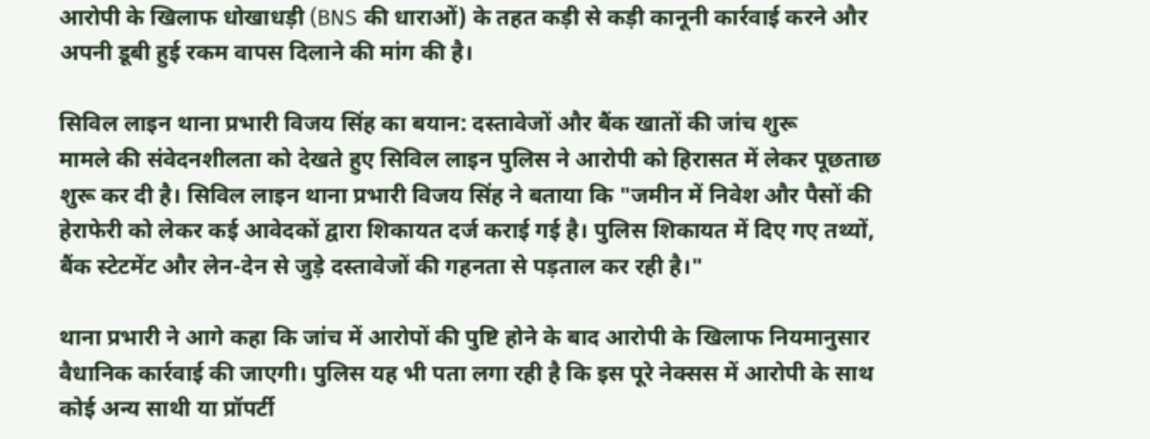आरोपी के खिलाफ धोखाधड़ी (BNS की धाराओं) के तहत कड़ी से कड़ी कानूनी कार्रवाई करने और अपनी डूबी हुई रकम वापस दिलाने की मांग की है।

सिविल लाइन थाना प्रभारी विजय सिंह का बयान: दस्तावेजों और बैंक खातों की जांच शुरू
मामले की संवेदनशीलता को देखते हुए सिविल लाइन पुलिस ने आरोपी को हिरासत में लेकर पूछताछ शुरू कर दी है। सिविल लाइन थाना प्रभारी विजय सिंह ने बताया कि "जमीन में निवेश और पैसों की हेराफेरी को लेकर कई आवेदकों द्वारा शिकायत दर्ज कराई गई है। पुलिस शिकायत में दिए गए तथ्यों, बैंक स्टेटमेंट और लेन-देन से जुड़े दस्तावेजों की गहनता से पड़ताल कर रही है।"

थाना प्रभारी ने आगे कहा कि जांच में आरोपों की पुष्टि होने के बाद आरोपी के खिलाफ नियमानुसार वैधानिक कार्रवाई की जाएगी। पुलिस यह भी पता लगा रही है कि इस पूरे नेक्सस में आरोपी के साथ कोई अन्य साथी या प्रॉपर्टी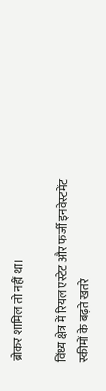ब्रोकर शामिल तो नहीं था।

विंध्य क्षेत्र में रियल एस्टेट और फर्जी इनवेस्टमेंट स्कीमों के बढ़ते खतरे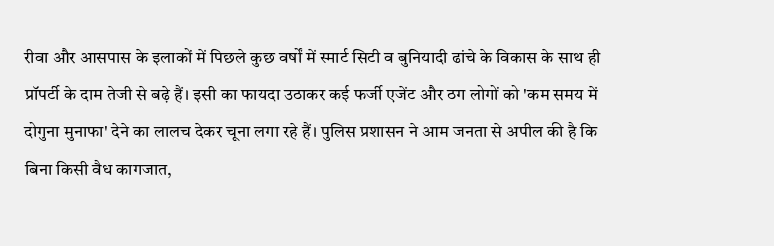रीवा और आसपास के इलाकों में पिछले कुछ वर्षों में स्मार्ट सिटी व बुनियादी ढांचे के विकास के साथ ही प्रॉपर्टी के दाम तेजी से बढ़े हैं। इसी का फायदा उठाकर कई फर्जी एजेंट और ठग लोगों को 'कम समय में दोगुना मुनाफा' देने का लालच देकर चूना लगा रहे हैं। पुलिस प्रशासन ने आम जनता से अपील की है कि बिना किसी वैध कागजात,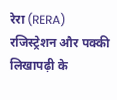रेरा (RERA) रजिस्ट्रेशन और पक्की लिखापढ़ी के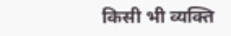किसी भी व्यक्ति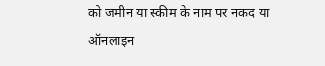को जमीन या स्कीम के नाम पर नकद या ऑनलाइन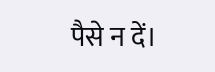पैसे न दें।